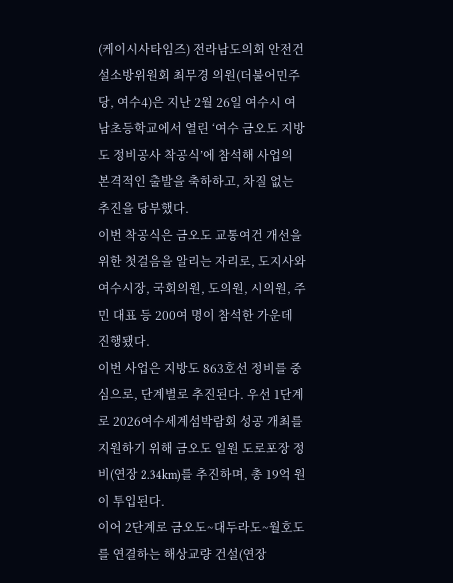(케이시사타임즈) 전라남도의회 안전건설소방위원회 최무경 의원(더불어민주당, 여수4)은 지난 2월 26일 여수시 여남초등학교에서 열린 ‘여수 금오도 지방도 정비공사 착공식’에 참석해 사업의 본격적인 출발을 축하하고, 차질 없는 추진을 당부했다.
이번 착공식은 금오도 교통여건 개선을 위한 첫걸음을 알리는 자리로, 도지사와 여수시장, 국회의원, 도의원, 시의원, 주민 대표 등 200여 명이 참석한 가운데 진행됐다.
이번 사업은 지방도 863호선 정비를 중심으로, 단계별로 추진된다. 우선 1단계로 2026여수세계섬박람회 성공 개최를 지원하기 위해 금오도 일원 도로포장 정비(연장 2.34km)를 추진하며, 총 19억 원이 투입된다.
이어 2단계로 금오도~대두라도~월호도를 연결하는 해상교량 건설(연장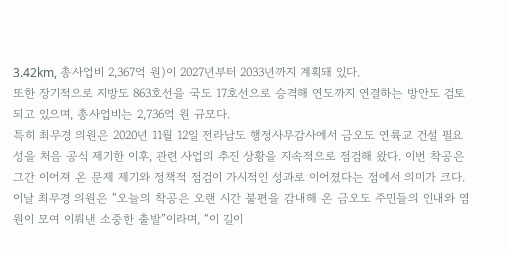3.42km, 총사업비 2,367억 원)이 2027년부터 2033년까지 계획돼 있다.
또한 장기적으로 지방도 863호선을 국도 17호선으로 승격해 연도까지 연결하는 방안도 검토되고 있으며, 총사업비는 2,736억 원 규모다.
특히 최무경 의원은 2020년 11월 12일 전라남도 행정사무감사에서 금오도 연륙교 건설 필요성을 처음 공식 제기한 이후, 관련 사업의 추진 상황을 지속적으로 점검해 왔다. 이번 착공은 그간 이어져 온 문제 제기와 정책적 점검이 가시적인 성과로 이어졌다는 점에서 의미가 크다.
이날 최무경 의원은 “오늘의 착공은 오랜 시간 불편을 감내해 온 금오도 주민들의 인내와 염원이 모여 이뤄낸 소중한 출발”이라며, “이 길이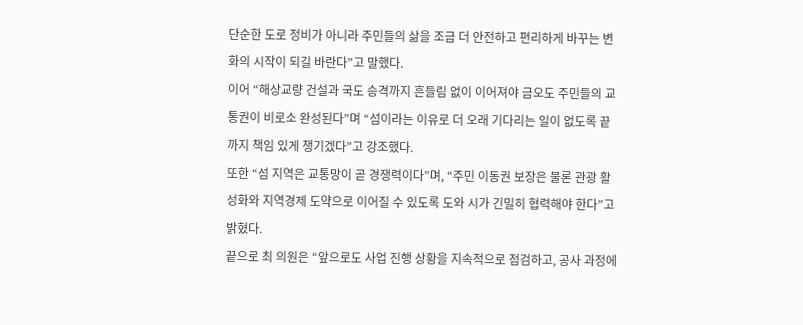단순한 도로 정비가 아니라 주민들의 삶을 조금 더 안전하고 편리하게 바꾸는 변화의 시작이 되길 바란다”고 말했다.
이어 “해상교량 건설과 국도 승격까지 흔들림 없이 이어져야 금오도 주민들의 교통권이 비로소 완성된다”며 “섬이라는 이유로 더 오래 기다리는 일이 없도록 끝까지 책임 있게 챙기겠다”고 강조했다.
또한 “섬 지역은 교통망이 곧 경쟁력이다”며, “주민 이동권 보장은 물론 관광 활성화와 지역경제 도약으로 이어질 수 있도록 도와 시가 긴밀히 협력해야 한다”고 밝혔다.
끝으로 최 의원은 “앞으로도 사업 진행 상황을 지속적으로 점검하고, 공사 과정에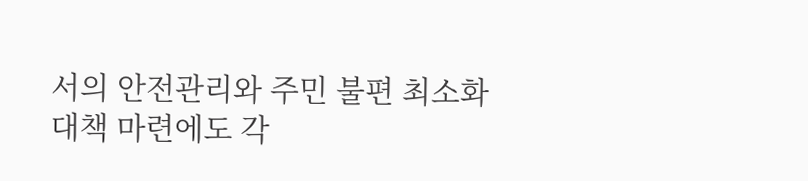서의 안전관리와 주민 불편 최소화 대책 마련에도 각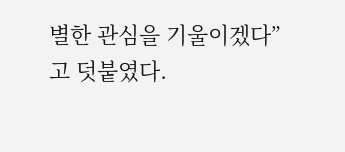별한 관심을 기울이겠다”고 덧붙였다.